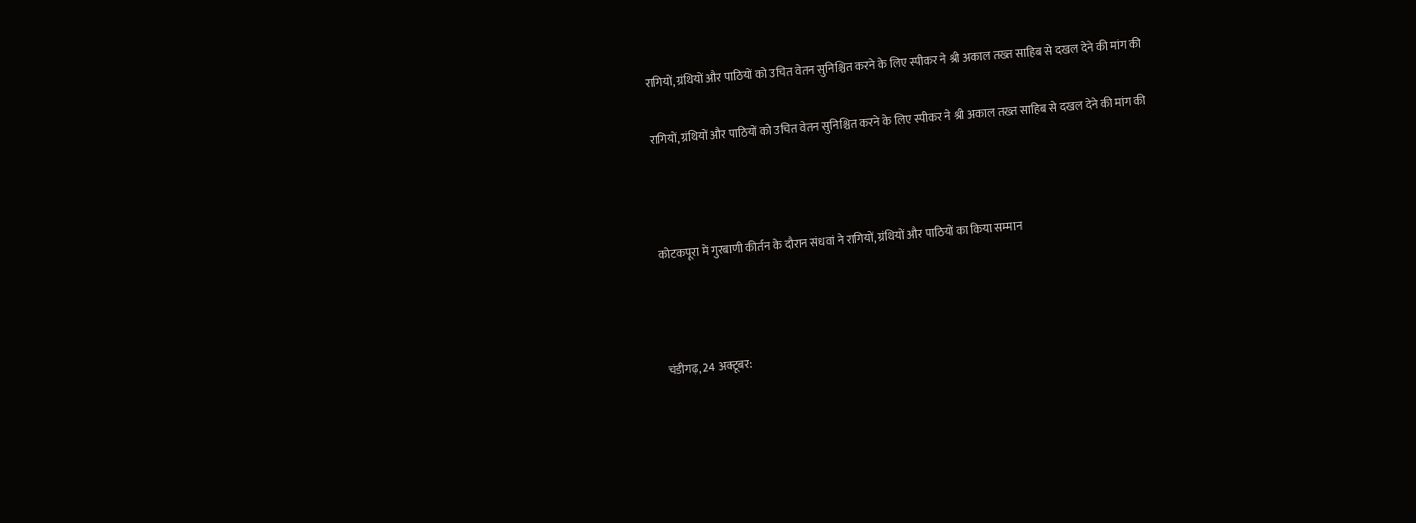रागियों, ग्रंथियों और पाठियों को उचित वेतन सुनिश्चित करने के लिए स्पीकर ने श्री अकाल तख्त साहिब से दखल देने की मांग की

रागियों, ग्रंथियों और पाठियों को उचित वेतन सुनिश्चित करने के लिए स्पीकर ने श्री अकाल तख्त साहिब से दखल देने की मांग की



कोटकपूरा में गुरबाणी कीर्तन के दौरान संधवां ने रागियों, ग्रंथियों और पाठियों का किया सम्मान



चंडीगढ़, 24 अक्टूबर: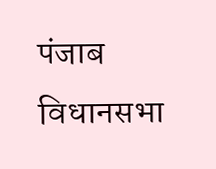पंजाब विधानसभा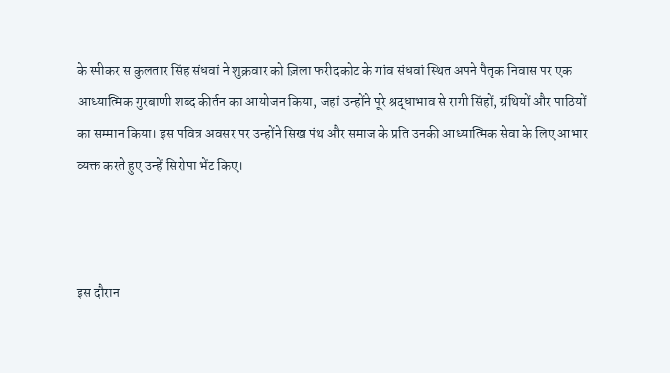के स्पीकर स कुलतार सिंह संधवां ने शुक्रवार को ज़िला फरीदकोट के गांव संधवां स्थित अपने पैतृक निवास पर एक आध्यात्मिक गुरबाणी शब्द कीर्तन का आयोजन किया, जहां उन्होंने पूरे श्रद्धाभाव से रागी सिंहों, ग्रंथियों और पाठियों का सम्मान किया। इस पवित्र अवसर पर उन्होंने सिख पंथ और समाज के प्रति उनकी आध्यात्मिक सेवा के लिए आभार व्यक्त करते हुए उन्हें सिरोपा भेंट किए।



इस दौरान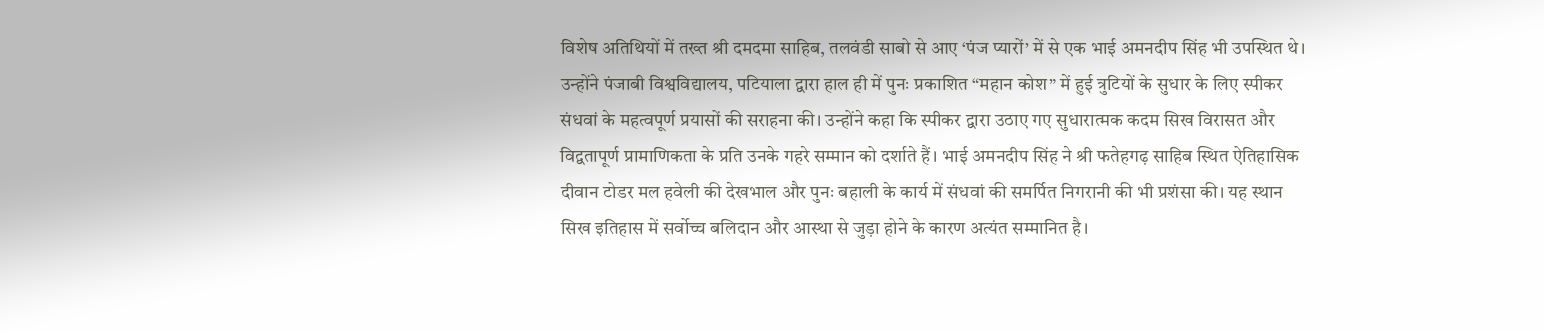विशेष अतिथियों में तख्त श्री दमदमा साहिब, तलवंडी साबो से आए ‘पंज प्यारों’ में से एक भाई अमनदीप सिंह भी उपस्थित थे। उन्होंने पंजाबी विश्वविद्यालय, पटियाला द्वारा हाल ही में पुनः प्रकाशित “महान कोश” में हुई त्रुटियों के सुधार के लिए स्पीकर संधवां के महत्वपूर्ण प्रयासों की सराहना की। उन्होंने कहा कि स्पीकर द्वारा उठाए गए सुधारात्मक कदम सिख विरासत और विद्वतापूर्ण प्रामाणिकता के प्रति उनके गहरे सम्मान को दर्शाते हैं। भाई अमनदीप सिंह ने श्री फतेहगढ़ साहिब स्थित ऐतिहासिक दीवान टोडर मल हवेली की देखभाल और पुनः बहाली के कार्य में संधवां की समर्पित निगरानी की भी प्रशंसा की। यह स्थान सिख इतिहास में सर्वोच्च बलिदान और आस्था से जुड़ा होने के कारण अत्यंत सम्मानित है।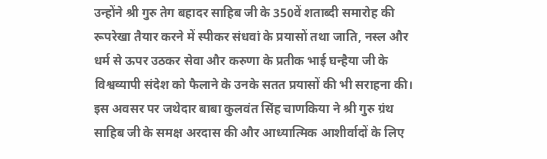उन्होंने श्री गुरु तेग बहादर साहिब जी के 350वें शताब्दी समारोह की रूपरेखा तैयार करने में स्पीकर संधवां के प्रयासों तथा जाति, नस्ल और धर्म से ऊपर उठकर सेवा और करुणा के प्रतीक भाई घन्हैया जी के विश्वव्यापी संदेश को फैलाने के उनके सतत प्रयासों की भी सराहना की। इस अवसर पर जथेदार बाबा कुलवंत सिंह चाणकिया ने श्री गुरु ग्रंथ साहिब जी के समक्ष अरदास की और आध्यात्मिक आशीर्वादों के लिए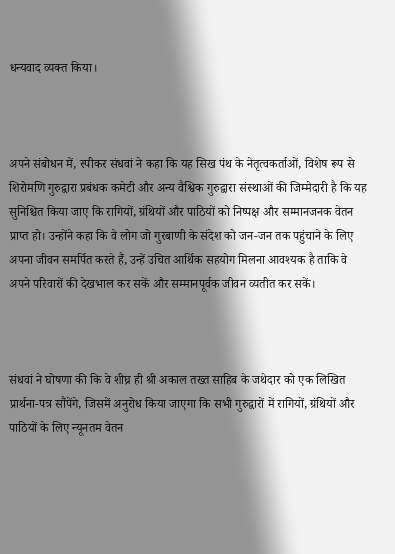धन्यवाद व्यक्त किया।



अपने संबोधन में, स्पीकर संधवां ने कहा कि यह सिख पंथ के नेतृत्वकर्ताओं, विशेष रूप से शिरोमणि गुरुद्वारा प्रबंधक कमेटी और अन्य वैश्विक गुरुद्वारा संस्थाओं की जिम्मेदारी है कि यह सुनिश्चित किया जाए कि रागियों, ग्रंथियों और पाठियों को निष्पक्ष और सम्मानजनक वेतन प्राप्त हो। उन्होंने कहा कि वे लोग जो गुरबाणी के संदेश को जन-जन तक पहुंचाने के लिए अपना जीवन समर्पित करते हैं, उन्हें उचित आर्थिक सहयोग मिलना आवश्यक है ताकि वे अपने परिवारों की देखभाल कर सकें और सम्मानपूर्वक जीवन व्यतीत कर सकें।



संधवां ने घोषणा की कि वे शीघ्र ही श्री अकाल तख्त साहिब के जथेदार को एक लिखित प्रार्थना-पत्र सौंपेंगे, जिसमें अनुरोध किया जाएगा कि सभी गुरुद्वारों में रागियों, ग्रंथियों और पाठियों के लिए न्यूनतम वेतन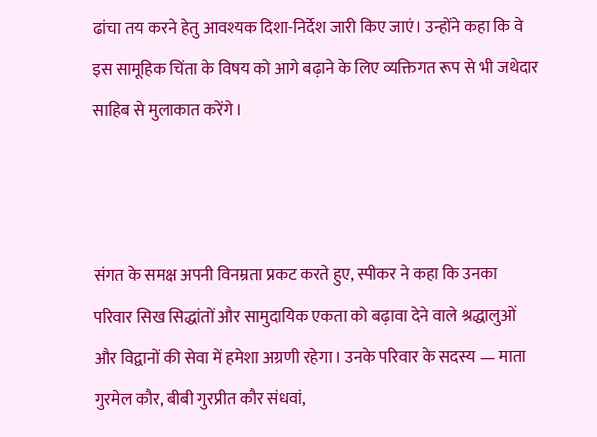ढांचा तय करने हेतु आवश्यक दिशा-निर्देश जारी किए जाएं। उन्होंने कहा कि वे इस सामूहिक चिंता के विषय को आगे बढ़ाने के लिए व्यक्तिगत रूप से भी जथेदार साहिब से मुलाकात करेंगे।



संगत के समक्ष अपनी विनम्रता प्रकट करते हुए, स्पीकर ने कहा कि उनका परिवार सिख सिद्धांतों और सामुदायिक एकता को बढ़ावा देने वाले श्रद्धालुओं और विद्वानों की सेवा में हमेशा अग्रणी रहेगा। उनके परिवार के सदस्य — माता गुरमेल कौर, बीबी गुरप्रीत कौर संधवां,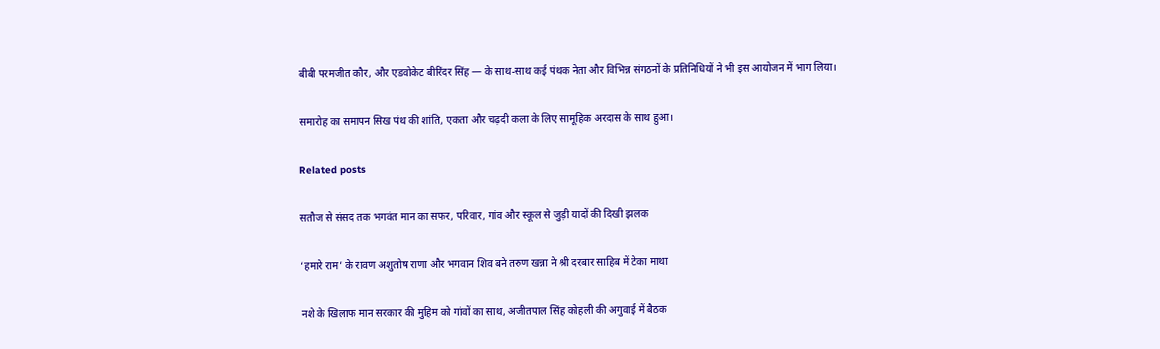बीबी परमजीत कौर, और एडवोकेट बीरिंदर सिंह — के साथ-साथ कई पंथक नेता और विभिन्न संगठनों के प्रतिनिधियों ने भी इस आयोजन में भाग लिया।

समारोह का समापन सिख पंथ की शांति, एकता और चढ़दी कला के लिए सामूहिक अरदास के साथ हुआ।

Related posts

सतौज से संसद तक भगवंत मान का सफर, परिवार, गांव और स्कूल से जुड़ी यादों की दिखी झलक

‘हमारे राम’ के रावण अशुतोष राणा और भगवान शिव बने तरुण खन्ना ने श्री दरबार साहिब में टेका माथा

नशे के खिलाफ मान सरकार की मुहिम को गांवों का साथ, अजीतपाल सिंह कोहली की अगुवाई में बैठक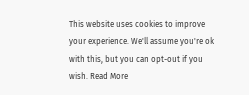This website uses cookies to improve your experience. We'll assume you're ok with this, but you can opt-out if you wish. Read More